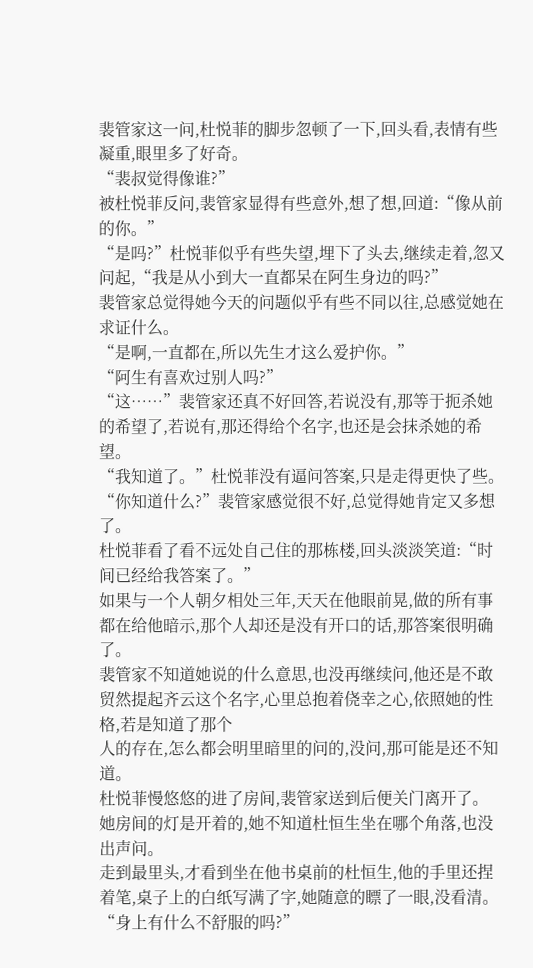裴管家这一问,杜悦菲的脚步忽顿了一下,回头看,表情有些凝重,眼里多了好奇。
“裴叔觉得像谁?”
被杜悦菲反问,裴管家显得有些意外,想了想,回道:“像从前的你。”
“是吗?”杜悦菲似乎有些失望,埋下了头去,继续走着,忽又问起,“我是从小到大一直都呆在阿生身边的吗?”
裴管家总觉得她今天的问题似乎有些不同以往,总感觉她在求证什么。
“是啊,一直都在,所以先生才这么爱护你。”
“阿生有喜欢过别人吗?”
“这……”裴管家还真不好回答,若说没有,那等于扼杀她的希望了,若说有,那还得给个名字,也还是会抹杀她的希望。
“我知道了。”杜悦菲没有逼问答案,只是走得更快了些。
“你知道什么?”裴管家感觉很不好,总觉得她肯定又多想了。
杜悦菲看了看不远处自己住的那栋楼,回头淡淡笑道:“时间已经给我答案了。”
如果与一个人朝夕相处三年,天天在他眼前晃,做的所有事都在给他暗示,那个人却还是没有开口的话,那答案很明确了。
裴管家不知道她说的什么意思,也没再继续问,他还是不敢贸然提起齐云这个名字,心里总抱着侥幸之心,依照她的性格,若是知道了那个
人的存在,怎么都会明里暗里的问的,没问,那可能是还不知道。
杜悦菲慢悠悠的进了房间,裴管家送到后便关门离开了。
她房间的灯是开着的,她不知道杜恒生坐在哪个角落,也没出声问。
走到最里头,才看到坐在他书桌前的杜恒生,他的手里还捏着笔,桌子上的白纸写满了字,她随意的瞟了一眼,没看清。
“身上有什么不舒服的吗?”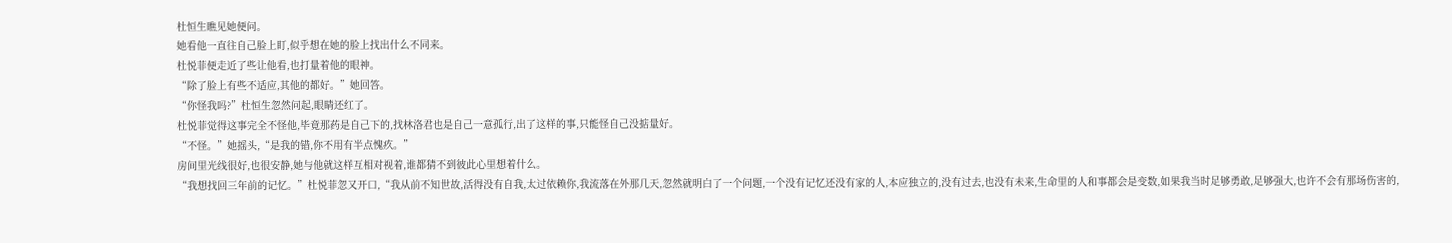杜恒生瞧见她便问。
她看他一直往自己脸上盯,似乎想在她的脸上找出什么不同来。
杜悦菲便走近了些让他看,也打量着他的眼神。
“除了脸上有些不适应,其他的都好。”她回答。
“你怪我吗?”杜恒生忽然问起,眼睛还红了。
杜悦菲觉得这事完全不怪他,毕竟那药是自己下的,找林洛君也是自己一意孤行,出了这样的事,只能怪自己没掂量好。
“不怪。”她摇头,“是我的错,你不用有半点愧疚。”
房间里光线很好,也很安静,她与他就这样互相对视着,谁都猜不到彼此心里想着什么。
“我想找回三年前的记忆。”杜悦菲忽又开口,“我从前不知世故,活得没有自我,太过依赖你,我流落在外那几天,忽然就明白了一个问题,一个没有记忆还没有家的人,本应独立的,没有过去,也没有未来,生命里的人和事都会是变数,如果我当时足够勇敢,足够强大,也许不会有那场伤害的,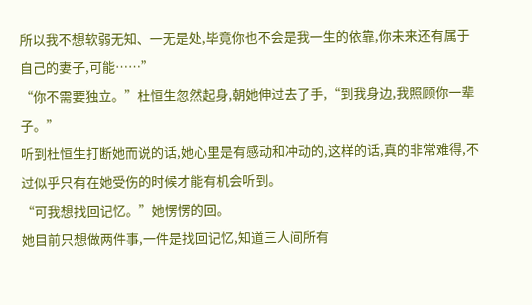所以我不想软弱无知、一无是处,毕竟你也不会是我一生的依靠,你未来还有属于自己的妻子,可能……”
“你不需要独立。”杜恒生忽然起身,朝她伸过去了手,“到我身边,我照顾你一辈子。”
听到杜恒生打断她而说的话,她心里是有感动和冲动的,这样的话,真的非常难得,不过似乎只有在她受伤的时候才能有机会听到。
“可我想找回记忆。”她愣愣的回。
她目前只想做两件事,一件是找回记忆,知道三人间所有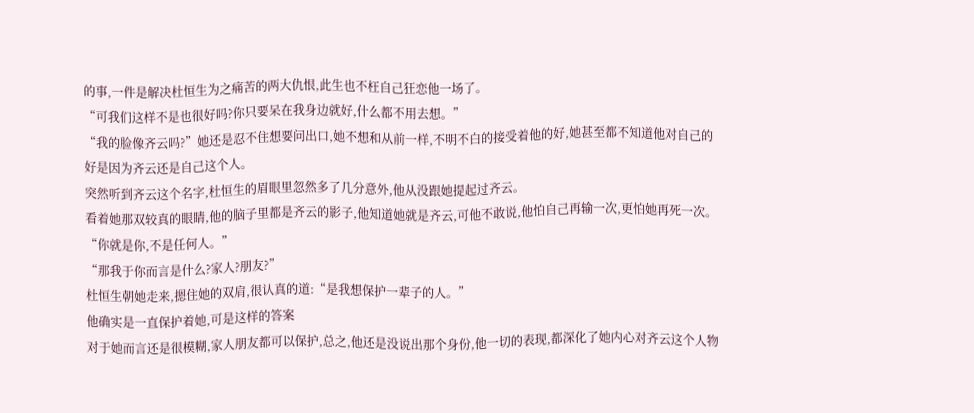的事,一件是解决杜恒生为之痛苦的两大仇恨,此生也不枉自己狂恋他一场了。
“可我们这样不是也很好吗?你只要呆在我身边就好,什么都不用去想。”
“我的脸像齐云吗?”她还是忍不住想要问出口,她不想和从前一样,不明不白的接受着他的好,她甚至都不知道他对自己的好是因为齐云还是自己这个人。
突然听到齐云这个名字,杜恒生的眉眼里忽然多了几分意外,他从没跟她提起过齐云。
看着她那双较真的眼睛,他的脑子里都是齐云的影子,他知道她就是齐云,可他不敢说,他怕自己再输一次,更怕她再死一次。
“你就是你,不是任何人。”
“那我于你而言是什么?家人?朋友?”
杜恒生朝她走来,摁住她的双肩,很认真的道:“是我想保护一辈子的人。”
他确实是一直保护着她,可是这样的答案
对于她而言还是很模糊,家人朋友都可以保护,总之,他还是没说出那个身份,他一切的表现,都深化了她内心对齐云这个人物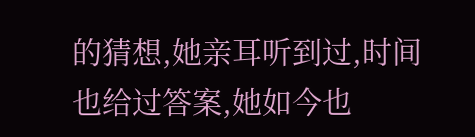的猜想,她亲耳听到过,时间也给过答案,她如今也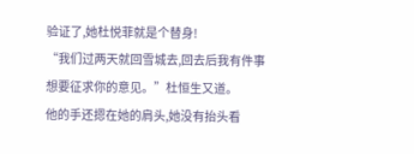验证了,她杜悦菲就是个替身!
“我们过两天就回雪城去,回去后我有件事想要征求你的意见。”杜恒生又道。
他的手还摁在她的肩头,她没有抬头看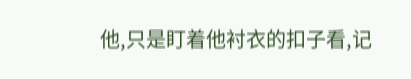他,只是盯着他衬衣的扣子看,记